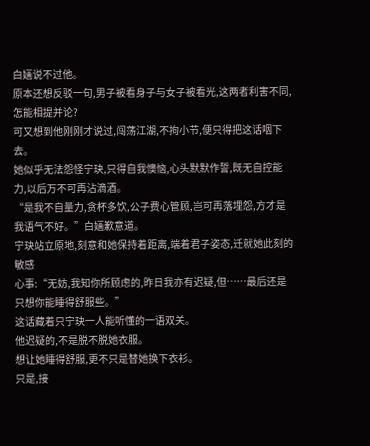白婳说不过他。
原本还想反驳一句,男子被看身子与女子被看光,这两者利害不同,怎能相提并论?
可又想到他刚刚才说过,闯荡江湖,不拘小节,便只得把这话咽下去。
她似乎无法怨怪宁玦,只得自我懊恼,心头默默作誓,既无自控能力,以后万不可再沾滴酒。
“是我不自量力,贪杯多饮,公子费心管顾,岂可再落埋怨,方才是我语气不好。”白婳歉意道。
宁玦站立原地,刻意和她保持着距离,端着君子姿态,迁就她此刻的敏感
心事:“无妨,我知你所顾虑的,昨日我亦有迟疑,但……最后还是只想你能睡得舒服些。”
这话藏着只宁玦一人能听懂的一语双关。
他迟疑的,不是脱不脱她衣服。
想让她睡得舒服,更不只是替她换下衣衫。
只是,接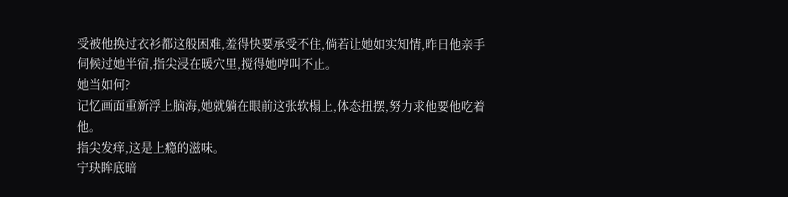受被他换过衣衫都这般困难,羞得快要承受不住,倘若让她如实知情,昨日他亲手伺候过她半宿,指尖浸在暖穴里,搅得她哼叫不止。
她当如何?
记忆画面重新浮上脑海,她就躺在眼前这张软榻上,体态扭摆,努力求他要他吃着他。
指尖发痒,这是上瘾的滋味。
宁玦眸底暗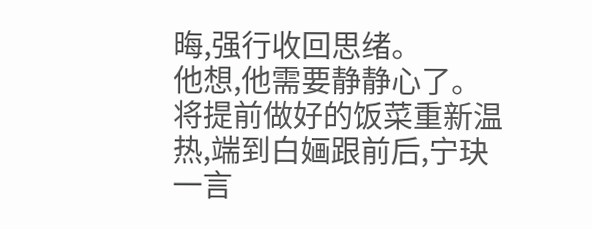晦,强行收回思绪。
他想,他需要静静心了。
将提前做好的饭菜重新温热,端到白婳跟前后,宁玦一言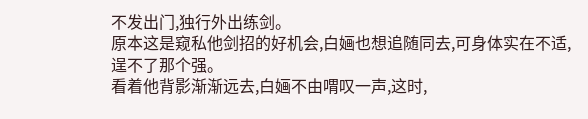不发出门,独行外出练剑。
原本这是窥私他剑招的好机会,白婳也想追随同去,可身体实在不适,逞不了那个强。
看着他背影渐渐远去,白婳不由喟叹一声,这时,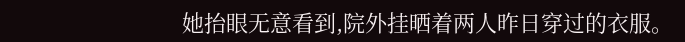她抬眼无意看到,院外挂晒着两人昨日穿过的衣服。